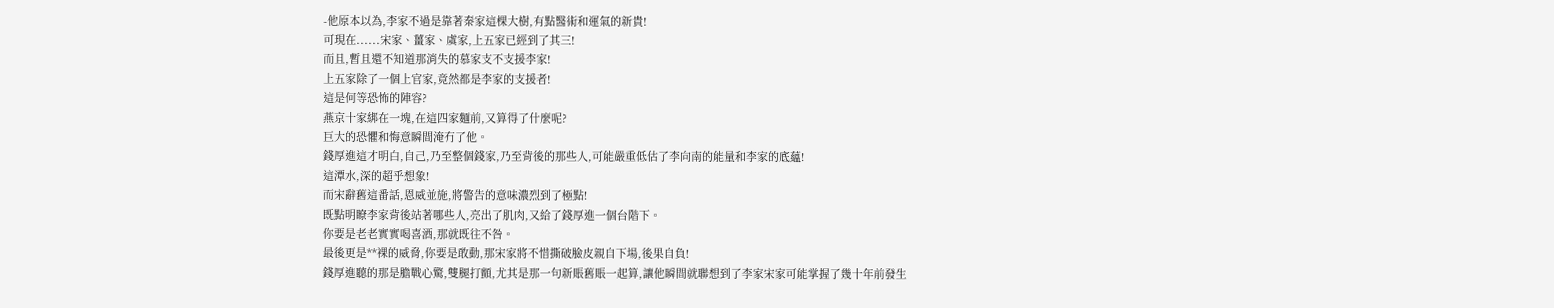-他原本以為,李家不過是靠著秦家這棵大樹,有點醫術和運氣的新貴!
可現在......宋家、薑家、虞家,上五家已經到了其三!
而且,暫且還不知道那消失的慕家支不支援李家!
上五家除了一個上官家,竟然都是李家的支援者!
這是何等恐怖的陣容?
燕京十家綁在一塊,在這四家麵前,又算得了什麼呢?
巨大的恐懼和悔意瞬間淹冇了他。
錢厚進這才明白,自己,乃至整個錢家,乃至背後的那些人,可能嚴重低估了李向南的能量和李家的底蘊!
這潭水,深的超乎想象!
而宋辭舊這番話,恩威並施,將警告的意味濃烈到了極點!
既點明瞭李家背後站著哪些人,亮出了肌肉,又給了錢厚進一個台階下。
你要是老老實實喝喜酒,那就既往不咎。
最後更是**裸的威脅,你要是敢動,那宋家將不惜撕破臉皮親自下場,後果自負!
錢厚進聽的那是膽戰心驚,雙腿打顫,尤其是那一句新賬舊賬一起算,讓他瞬間就聯想到了李家宋家可能掌握了幾十年前發生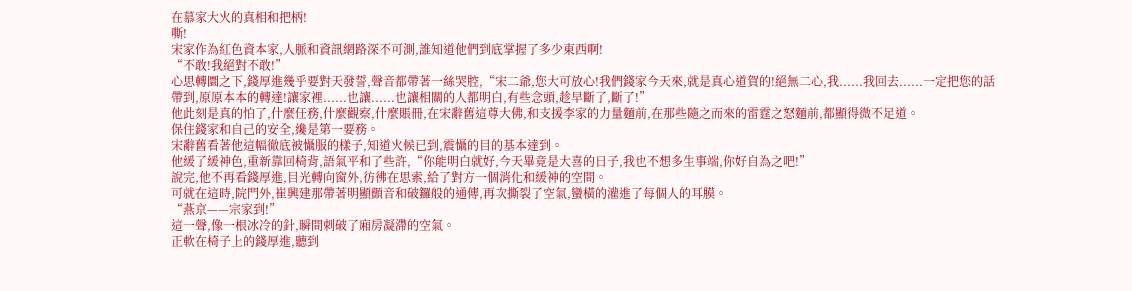在慕家大火的真相和把柄!
嘶!
宋家作為紅色資本家,人脈和資訊網路深不可測,誰知道他們到底掌握了多少東西啊!
“不敢!我絕對不敢!”
心思轉圜之下,錢厚進幾乎要對天發誓,聲音都帶著一絲哭腔,“宋二爺,您大可放心!我們錢家今天來,就是真心道賀的!絕無二心,我......我回去......一定把您的話帶到,原原本本的轉達!讓家裡......也讓......也讓相關的人都明白,有些念頭,趁早斷了,斷了!”
他此刻是真的怕了,什麼任務,什麼觀察,什麼賬冊,在宋辭舊這尊大佛,和支援李家的力量麵前,在那些隨之而來的雷霆之怒麵前,都顯得微不足道。
保住錢家和自己的安全,纔是第一要務。
宋辭舊看著他這幅徹底被懾服的樣子,知道火候已到,震懾的目的基本達到。
他緩了緩神色,重新靠回椅背,語氣平和了些許,“你能明白就好,今天畢竟是大喜的日子,我也不想多生事端,你好自為之吧!”
說完,他不再看錢厚進,目光轉向窗外,彷彿在思索,給了對方一個消化和緩神的空間。
可就在這時,院門外,崔興建那帶著明顯顫音和破鑼般的通傳,再次撕裂了空氣,蠻橫的灌進了每個人的耳膜。
“燕京——宗家到!”
這一聲,像一根冰冷的針,瞬間刺破了廂房凝滯的空氣。
正軟在椅子上的錢厚進,聽到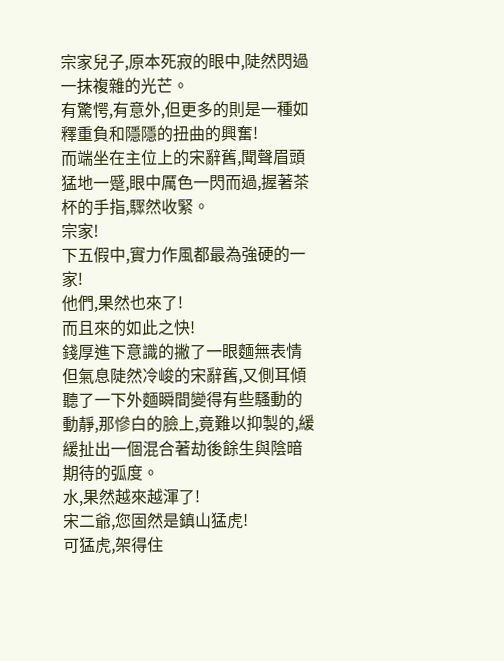宗家兒子,原本死寂的眼中,陡然閃過一抹複雜的光芒。
有驚愕,有意外,但更多的則是一種如釋重負和隱隱的扭曲的興奮!
而端坐在主位上的宋辭舊,聞聲眉頭猛地一蹙,眼中厲色一閃而過,握著茶杯的手指,驟然收緊。
宗家!
下五假中,實力作風都最為強硬的一家!
他們,果然也來了!
而且來的如此之快!
錢厚進下意識的撇了一眼麵無表情但氣息陡然冷峻的宋辭舊,又側耳傾聽了一下外麵瞬間變得有些騷動的動靜,那慘白的臉上,竟難以抑製的,緩緩扯出一個混合著劫後餘生與陰暗期待的弧度。
水,果然越來越渾了!
宋二爺,您固然是鎮山猛虎!
可猛虎,架得住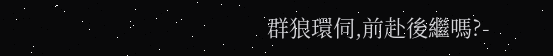群狼環伺,前赴後繼嗎?-